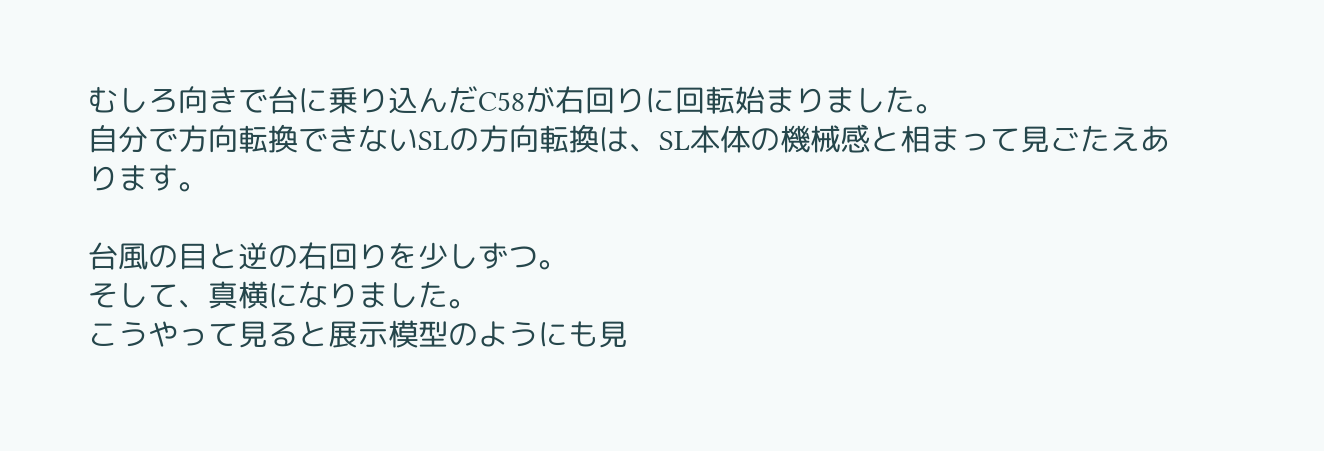むしろ向きで台に乗り込んだC58が右回りに回転始まりました。
自分で方向転換できないSLの方向転換は、SL本体の機械感と相まって見ごたえあります。

台風の目と逆の右回りを少しずつ。
そして、真横になりました。
こうやって見ると展示模型のようにも見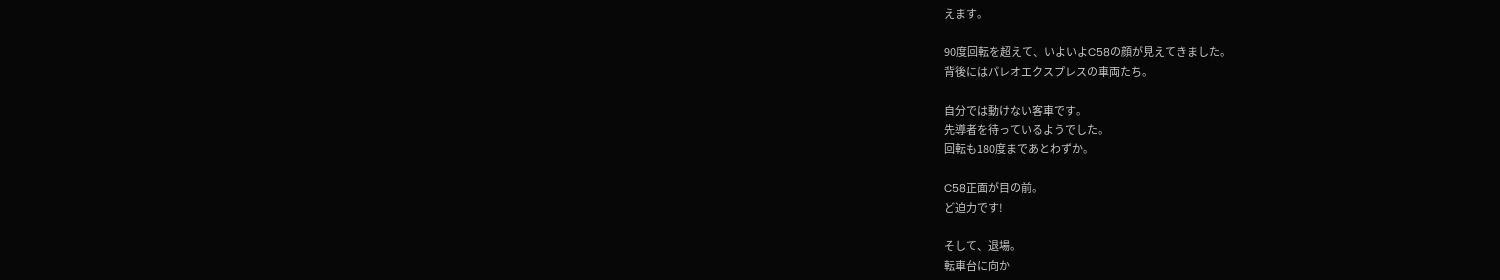えます。

90度回転を超えて、いよいよC58の顔が見えてきました。
背後にはパレオエクスプレスの車両たち。

自分では動けない客車です。
先導者を待っているようでした。
回転も180度まであとわずか。

C58正面が目の前。
ど迫力です!

そして、退場。
転車台に向か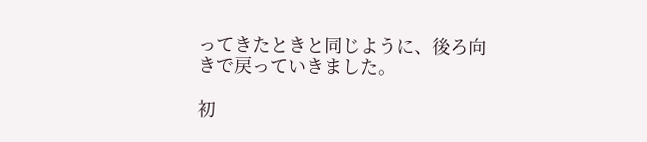ってきたときと同じように、後ろ向きで戻っていきました。

初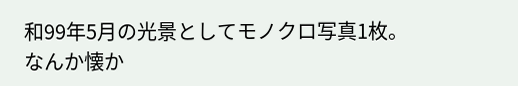和99年5月の光景としてモノクロ写真1枚。
なんか懐か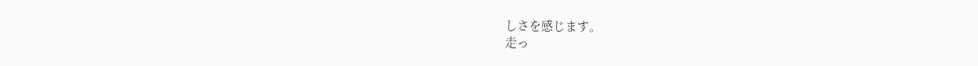しさを感じます。
走っ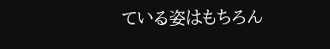ている姿はもちろん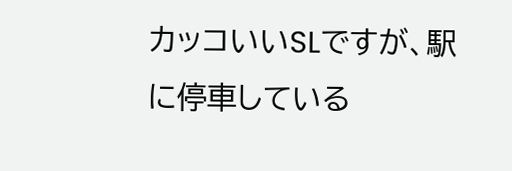カッコいいSLですが、駅に停車している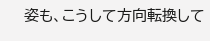姿も、こうして方向転換して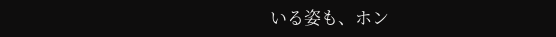いる姿も、ホン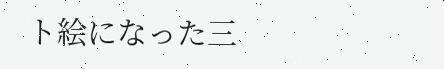ト絵になった三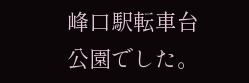峰口駅転車台公園でした。